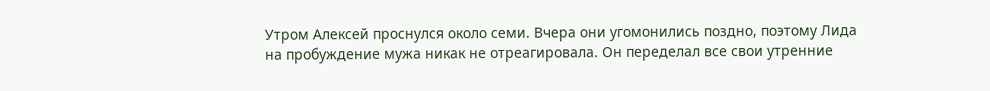Утром Алексей проснулся около семи. Вчера они угомонились поздно, поэтому Лида на пробуждение мужа никак не отреагировала. Он переделал все свои утренние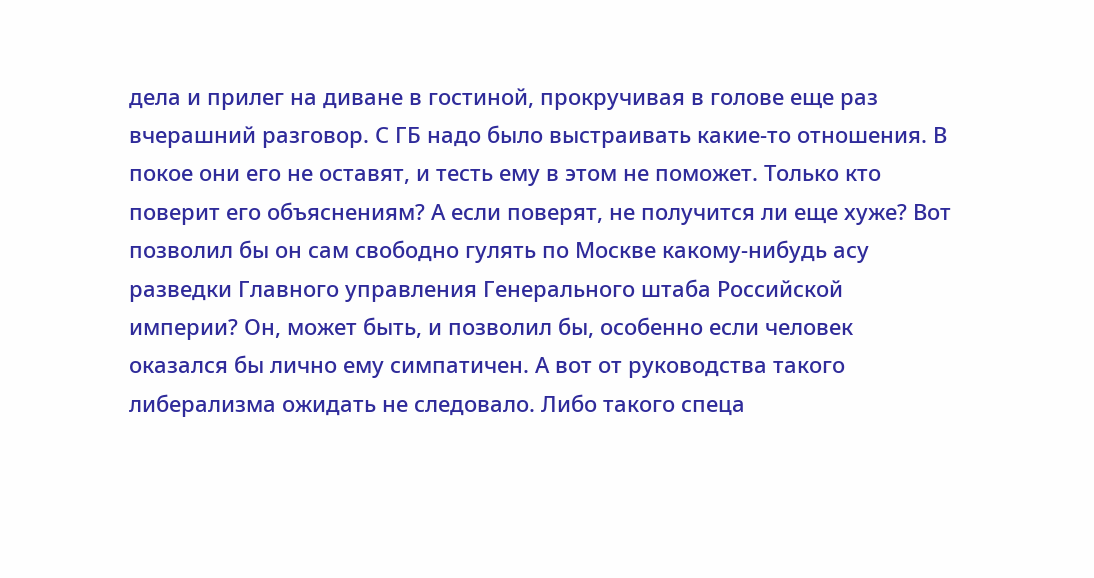дела и прилег на диване в гостиной, прокручивая в голове еще раз вчерашний разговор. С ГБ надо было выстраивать какие-то отношения. В покое они его не оставят, и тесть ему в этом не поможет. Только кто поверит его объяснениям? А если поверят, не получится ли еще хуже? Вот позволил бы он сам свободно гулять по Москве какому-нибудь асу разведки Главного управления Генерального штаба Российской империи? Он, может быть, и позволил бы, особенно если человек оказался бы лично ему симпатичен. А вот от руководства такого либерализма ожидать не следовало. Либо такого спеца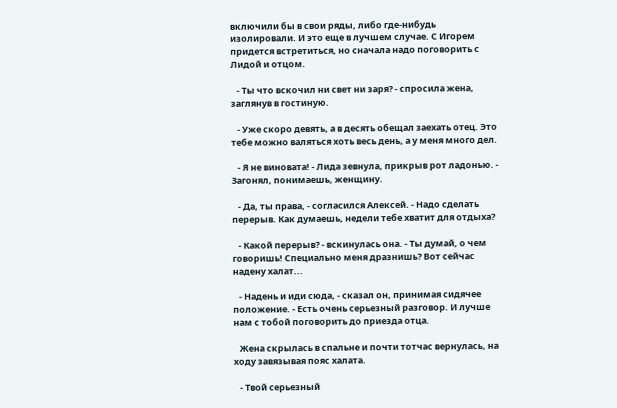включили бы в свои ряды, либо где-нибудь изолировали. И это еще в лучшем случае. С Игорем придется встретиться, но сначала надо поговорить с Лидой и отцом.

   - Ты что вскочил ни свет ни заря? - спросила жена, заглянув в гостиную.

   - Уже скоро девять, а в десять обещал заехать отец. Это тебе можно валяться хоть весь день, а у меня много дел.

   - Я не виновата! - Лида зевнула, прикрыв рот ладонью. - Загонял, понимаешь, женщину.

   - Да, ты права, - согласился Алексей. - Надо сделать перерыв. Как думаешь, недели тебе хватит для отдыха?

   - Какой перерыв? - вскинулась она. - Ты думай, о чем говоришь! Специально меня дразнишь? Вот сейчас надену халат...

   - Надень и иди сюда, - сказал он, принимая сидячее положение. - Есть очень серьезный разговор. И лучше нам с тобой поговорить до приезда отца.

   Жена скрылась в спальне и почти тотчас вернулась, на ходу завязывая пояс халата.

   - Твой серьезный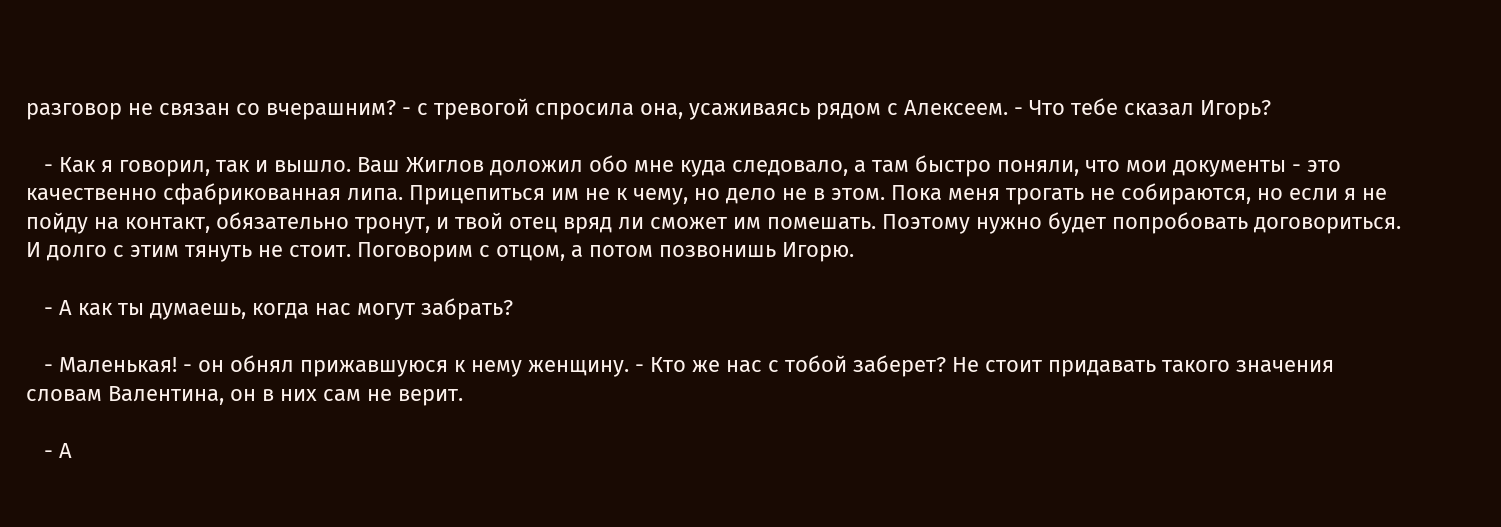разговор не связан со вчерашним? - с тревогой спросила она, усаживаясь рядом с Алексеем. - Что тебе сказал Игорь?

   - Как я говорил, так и вышло. Ваш Жиглов доложил обо мне куда следовало, а там быстро поняли, что мои документы - это качественно сфабрикованная липа. Прицепиться им не к чему, но дело не в этом. Пока меня трогать не собираются, но если я не пойду на контакт, обязательно тронут, и твой отец вряд ли сможет им помешать. Поэтому нужно будет попробовать договориться. И долго с этим тянуть не стоит. Поговорим с отцом, а потом позвонишь Игорю.

   - А как ты думаешь, когда нас могут забрать?

   - Маленькая! - он обнял прижавшуюся к нему женщину. - Кто же нас с тобой заберет? Не стоит придавать такого значения словам Валентина, он в них сам не верит.

   - А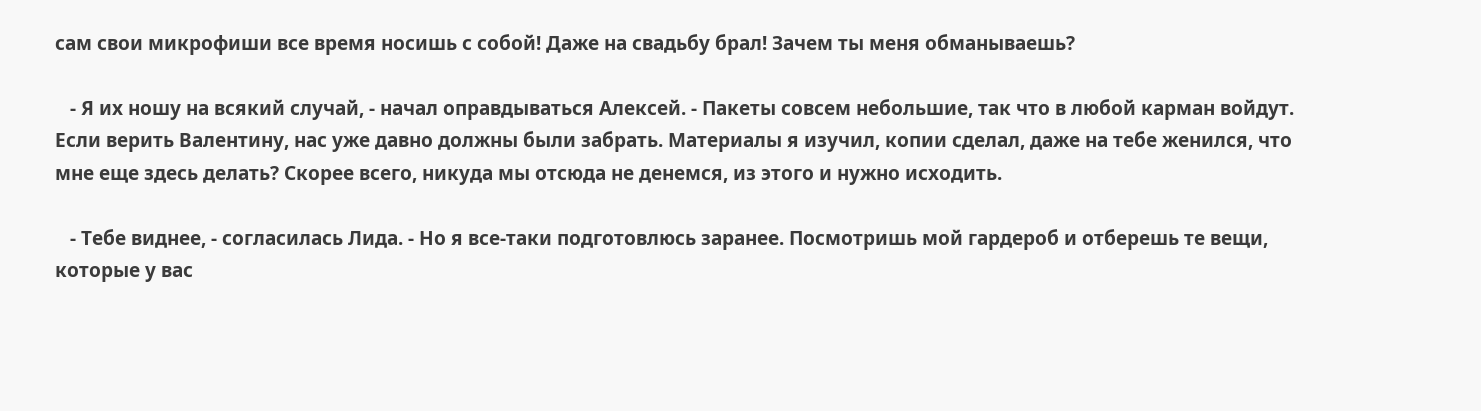сам свои микрофиши все время носишь с собой! Даже на свадьбу брал! Зачем ты меня обманываешь?

   - Я их ношу на всякий случай, - начал оправдываться Алексей. - Пакеты совсем небольшие, так что в любой карман войдут. Если верить Валентину, нас уже давно должны были забрать. Материалы я изучил, копии сделал, даже на тебе женился, что мне еще здесь делать? Скорее всего, никуда мы отсюда не денемся, из этого и нужно исходить.

   - Тебе виднее, - согласилась Лида. - Но я все-таки подготовлюсь заранее. Посмотришь мой гардероб и отберешь те вещи, которые у вас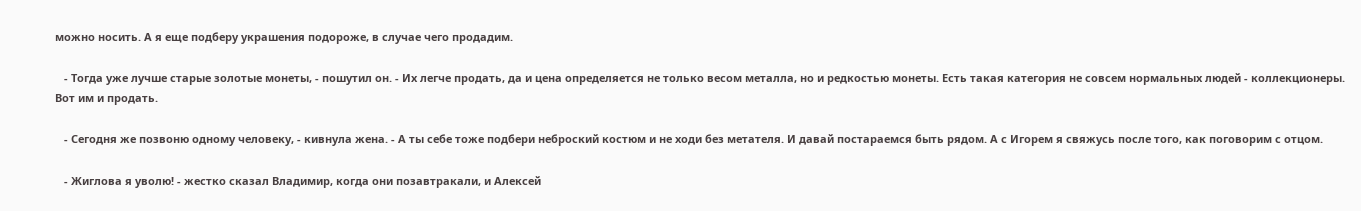можно носить. А я еще подберу украшения подороже, в случае чего продадим.

   - Тогда уже лучше старые золотые монеты, - пошутил он. - Их легче продать, да и цена определяется не только весом металла, но и редкостью монеты. Есть такая категория не совсем нормальных людей - коллекционеры. Вот им и продать.

   - Сегодня же позвоню одному человеку, - кивнула жена. - А ты себе тоже подбери неброский костюм и не ходи без метателя. И давай постараемся быть рядом. А с Игорем я свяжусь после того, как поговорим с отцом.

   - Жиглова я уволю! - жестко сказал Владимир, когда они позавтракали, и Алексей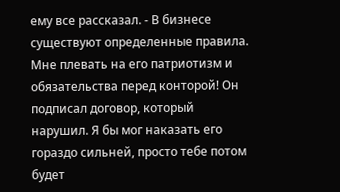ему все рассказал. - В бизнесе существуют определенные правила. Мне плевать на его патриотизм и обязательства перед конторой! Он подписал договор, который нарушил. Я бы мог наказать его гораздо сильней, просто тебе потом будет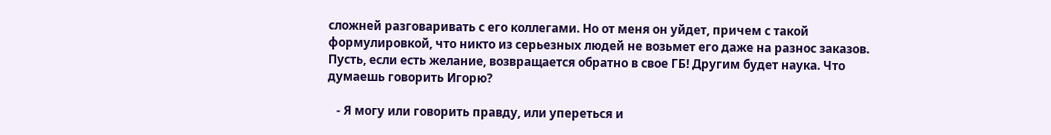сложней разговаривать с его коллегами. Но от меня он уйдет, причем с такой формулировкой, что никто из серьезных людей не возьмет его даже на разнос заказов. Пусть, если есть желание, возвращается обратно в свое ГБ! Другим будет наука. Что думаешь говорить Игорю?

   - Я могу или говорить правду, или упереться и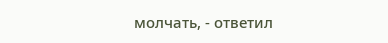молчать, - ответил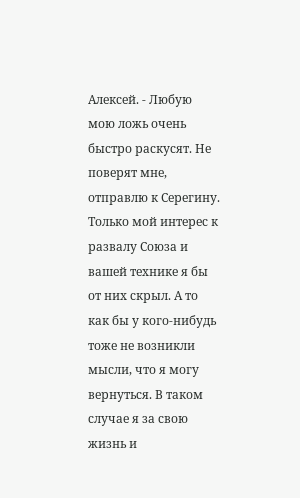Алексей. - Любую мою ложь очень быстро раскусят. Не поверят мне, отправлю к Серегину. Только мой интерес к развалу Союза и вашей технике я бы от них скрыл. А то как бы у кого-нибудь тоже не возникли мысли, что я могу вернуться. В таком случае я за свою жизнь и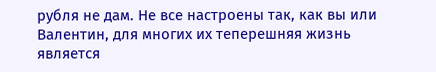рубля не дам. Не все настроены так, как вы или Валентин, для многих их теперешняя жизнь является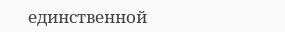единственной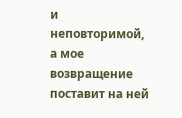и неповторимой, а мое возвращение поставит на ней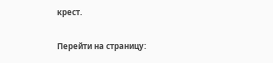крест.

Перейти на страницу: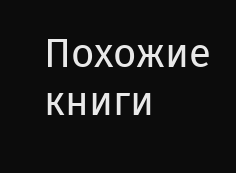Похожие книги